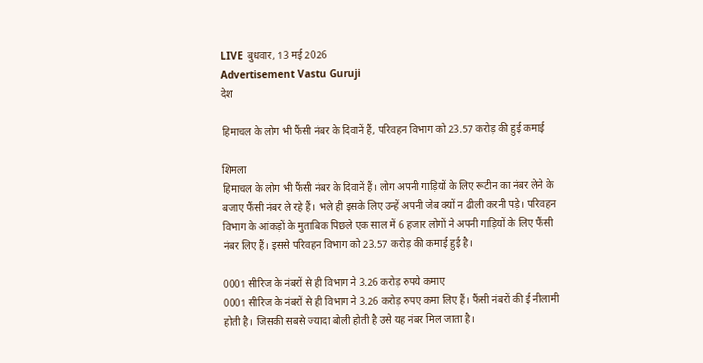LIVE बुधवार, 13 मई 2026
Advertisement Vastu Guruji
देश

हिमाचल के लोग भी फैंसी नंबर के दिवानें हैं, परिवहन विभाग को 23.57 करोड़ की हुई कमाई

शिमला
हिमाचल के लोग भी फैंसी नंबर के दिवानें हैं। लोग अपनी गाड़ियों के लिए रूटीन का नंबर लेने के बजाए फैंसी नंबर ले रहे हैं। भले ही इसके लिए उन्हें अपनी जेब क्यों न ढीली करनी पड़े। परिवहन विभाग के आंकड़ों के मुताबिक पिछले एक साल में 6 हजार लोगों ने अपनी गाड़ियों के लिए फैंसी नंबर लिए हैं। इससे परिवहन विभाग को 23.57 करोड़ की कमाई हुई है।

0001 सीरिज के नंबरों से ही विभाग ने 3.26 करोड़ रुपये कमाए
0001 सीरिज के नंबरों से ही विभाग ने 3.26 करोड़ रुपए कमा लिए हैं। फैंसी नंबरों की ई नीलामी होती है। जिसकी सबसे ज्यादा बोली होती है उसे यह नंबर मिल जाता है।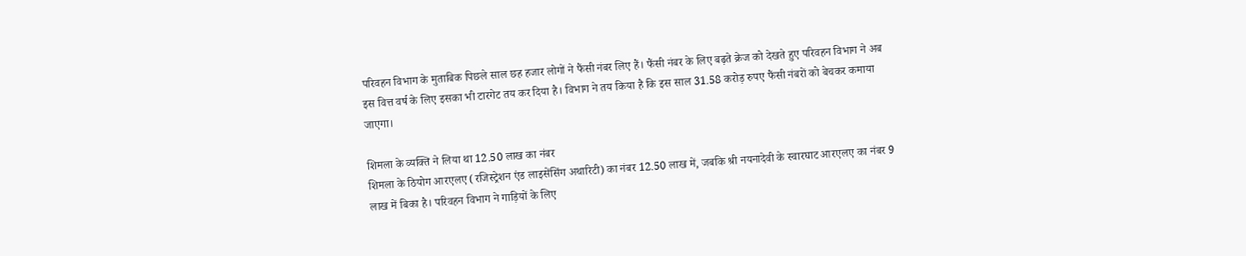परिवहन विभाग के मुताबिक पिछले साल छह हजार लोगों ने फैंसी नंबर लिए हैं। फैंसी नंबर के लिए बढ़ते क्रेज को देखते हुए परिवहन विभाग ने अब इस वित्त वर्ष के लिए इसका भी टारगेट तय कर दिया है। विभाग ने तय किया है कि इस साल 31.58 करोड़ रुपए फैंसी नंबरों को बेचकर कमाया जाएगा।

शिमला के व्यक्ति ने लिया था 12.50 लाख का नंबर
शिमला के ठियोग आरएलए (रजिस्ट्रेशन एंड लाइसेंसिंग अथारिटी) का नंबर 12.50 लाख में, जबकि श्री नयनादेवी के स्वारघाट आरएलए का नंबर 9 लाख में बिका है। परिवहन विभाग ने गाड़ियों के लिए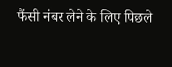फैंसी नंबर लेने के लिए पिछले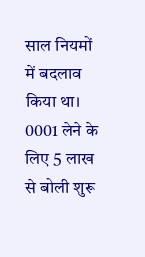साल नियमों में बदलाव किया था। 0001 लेने के लिए 5 लाख से बोली शुरू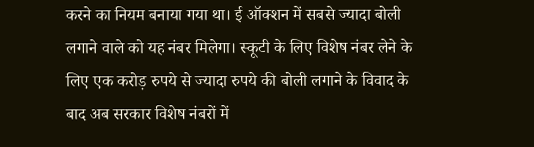करने का नियम बनाया गया था। ई ऑक्शन में सबसे ज्यादा बोली लगाने वाले को यह नंबर मिलेगा। स्कूटी के लिए विशेष नंबर लेने के लिए एक करोड़ रुपये से ज्यादा रुपये की बोली लगाने के विवाद के बाद अब सरकार विशेष नंबरों में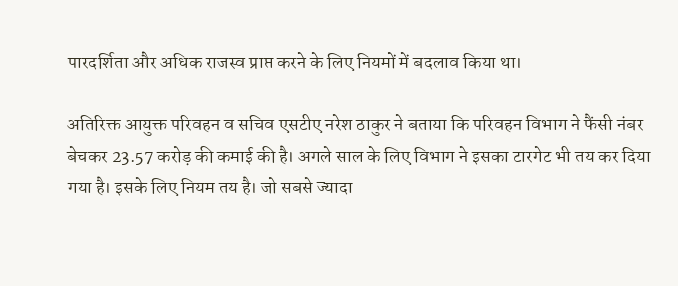पारदर्शिता और अधिक राजस्व प्राप्त करने के लिए नियमों में बदलाव किया था।

अतिरिक्त आयुक्त परिवहन व सचिव एसटीए नरेश ठाकुर ने बताया कि परिवहन विभाग ने फैंसी नंबर बेचकर 23.57 करोड़ की कमाई की है। अगले साल के लिए विभाग ने इसका टारगेट भी तय कर दिया गया है। इसके लिए नियम तय है। जो सबसे ज्यादा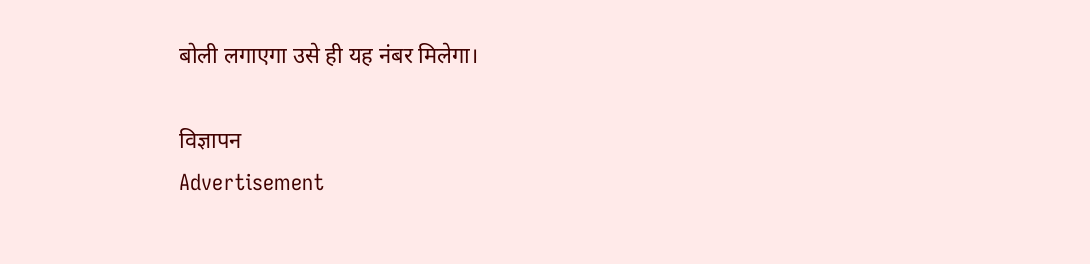बोली लगाएगा उसे ही यह नंबर मिलेगा।

विज्ञापन
Advertisement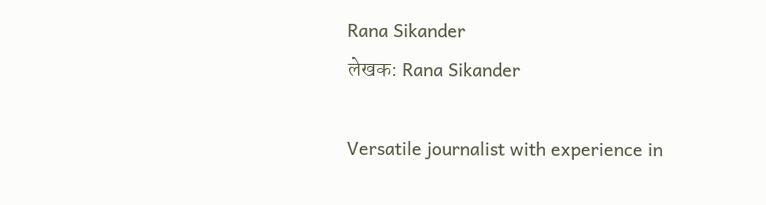Rana Sikander
लेखक: Rana Sikander

Versatile journalist with experience in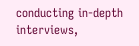conducting in-depth interviews,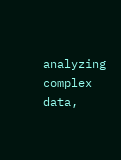analyzing complex data,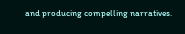and producing compelling narratives.